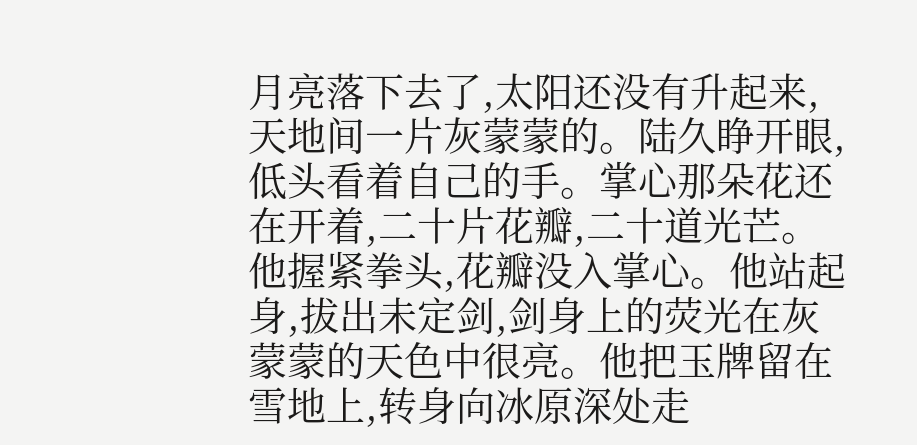月亮落下去了,太阳还没有升起来,天地间一片灰蒙蒙的。陆久睁开眼,低头看着自己的手。掌心那朵花还在开着,二十片花瓣,二十道光芒。他握紧拳头,花瓣没入掌心。他站起身,拔出未定剑,剑身上的荧光在灰蒙蒙的天色中很亮。他把玉牌留在雪地上,转身向冰原深处走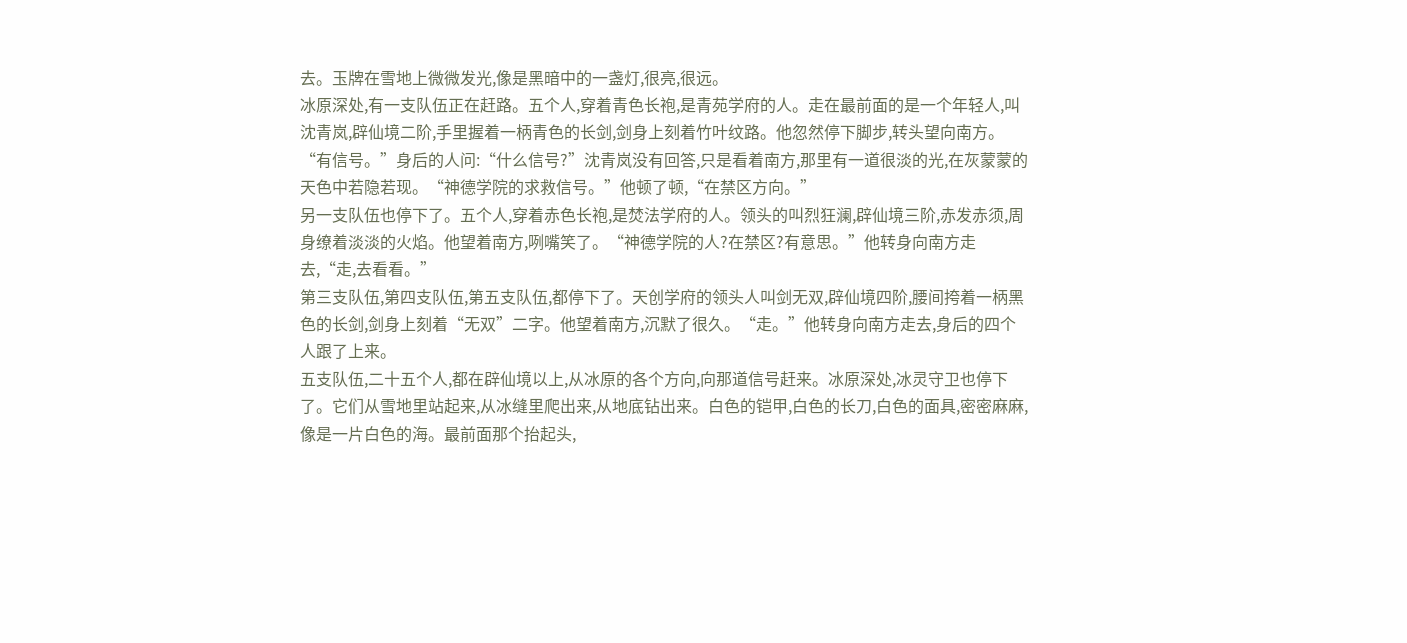去。玉牌在雪地上微微发光,像是黑暗中的一盏灯,很亮,很远。
冰原深处,有一支队伍正在赶路。五个人,穿着青色长袍,是青苑学府的人。走在最前面的是一个年轻人,叫沈青岚,辟仙境二阶,手里握着一柄青色的长剑,剑身上刻着竹叶纹路。他忽然停下脚步,转头望向南方。“有信号。”身后的人问:“什么信号?”沈青岚没有回答,只是看着南方,那里有一道很淡的光,在灰蒙蒙的天色中若隐若现。“神德学院的求救信号。”他顿了顿,“在禁区方向。”
另一支队伍也停下了。五个人,穿着赤色长袍,是焚法学府的人。领头的叫烈狂澜,辟仙境三阶,赤发赤须,周身缭着淡淡的火焰。他望着南方,咧嘴笑了。“神德学院的人?在禁区?有意思。”他转身向南方走去,“走,去看看。”
第三支队伍,第四支队伍,第五支队伍,都停下了。天创学府的领头人叫剑无双,辟仙境四阶,腰间挎着一柄黑色的长剑,剑身上刻着“无双”二字。他望着南方,沉默了很久。“走。”他转身向南方走去,身后的四个人跟了上来。
五支队伍,二十五个人,都在辟仙境以上,从冰原的各个方向,向那道信号赶来。冰原深处,冰灵守卫也停下了。它们从雪地里站起来,从冰缝里爬出来,从地底钻出来。白色的铠甲,白色的长刀,白色的面具,密密麻麻,像是一片白色的海。最前面那个抬起头,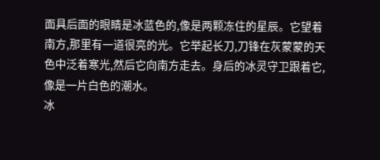面具后面的眼睛是冰蓝色的,像是两颗冻住的星辰。它望着南方,那里有一道很亮的光。它举起长刀,刀锋在灰蒙蒙的天色中泛着寒光,然后它向南方走去。身后的冰灵守卫跟着它,像是一片白色的潮水。
冰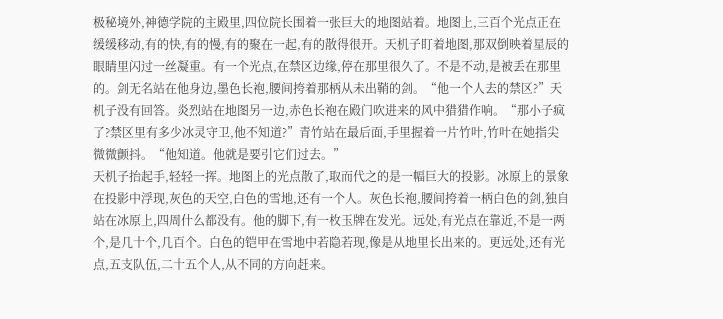极秘境外,神德学院的主殿里,四位院长围着一张巨大的地图站着。地图上,三百个光点正在缓缓移动,有的快,有的慢,有的聚在一起,有的散得很开。天机子盯着地图,那双倒映着星辰的眼睛里闪过一丝凝重。有一个光点,在禁区边缘,停在那里很久了。不是不动,是被丢在那里的。剑无名站在他身边,墨色长袍,腰间挎着那柄从未出鞘的剑。“他一个人去的禁区?”天机子没有回答。炎烈站在地图另一边,赤色长袍在殿门吹进来的风中猎猎作响。“那小子疯了?禁区里有多少冰灵守卫,他不知道?”青竹站在最后面,手里握着一片竹叶,竹叶在她指尖微微颤抖。“他知道。他就是要引它们过去。”
天机子抬起手,轻轻一挥。地图上的光点散了,取而代之的是一幅巨大的投影。冰原上的景象在投影中浮现,灰色的天空,白色的雪地,还有一个人。灰色长袍,腰间挎着一柄白色的剑,独自站在冰原上,四周什么都没有。他的脚下,有一枚玉牌在发光。远处,有光点在靠近,不是一两个,是几十个,几百个。白色的铠甲在雪地中若隐若现,像是从地里长出来的。更远处,还有光点,五支队伍,二十五个人,从不同的方向赶来。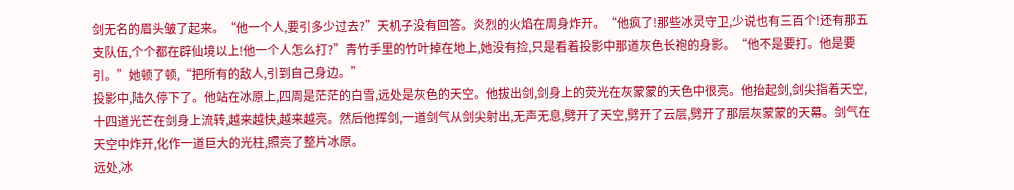剑无名的眉头皱了起来。“他一个人,要引多少过去?”天机子没有回答。炎烈的火焰在周身炸开。“他疯了!那些冰灵守卫,少说也有三百个!还有那五支队伍,个个都在辟仙境以上!他一个人怎么打?”青竹手里的竹叶掉在地上,她没有捡,只是看着投影中那道灰色长袍的身影。“他不是要打。他是要引。”她顿了顿,“把所有的敌人,引到自己身边。”
投影中,陆久停下了。他站在冰原上,四周是茫茫的白雪,远处是灰色的天空。他拔出剑,剑身上的荧光在灰蒙蒙的天色中很亮。他抬起剑,剑尖指着天空,十四道光芒在剑身上流转,越来越快,越来越亮。然后他挥剑,一道剑气从剑尖射出,无声无息,劈开了天空,劈开了云层,劈开了那层灰蒙蒙的天幕。剑气在天空中炸开,化作一道巨大的光柱,照亮了整片冰原。
远处,冰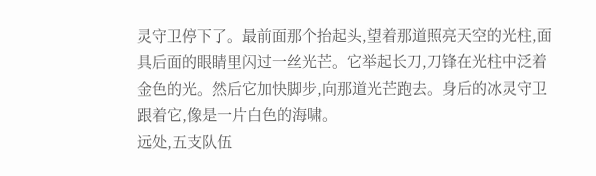灵守卫停下了。最前面那个抬起头,望着那道照亮天空的光柱,面具后面的眼睛里闪过一丝光芒。它举起长刀,刀锋在光柱中泛着金色的光。然后它加快脚步,向那道光芒跑去。身后的冰灵守卫跟着它,像是一片白色的海啸。
远处,五支队伍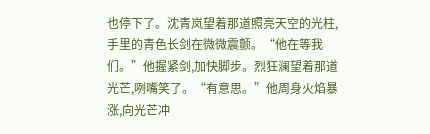也停下了。沈青岚望着那道照亮天空的光柱,手里的青色长剑在微微震颤。“他在等我们。”他握紧剑,加快脚步。烈狂澜望着那道光芒,咧嘴笑了。“有意思。”他周身火焰暴涨,向光芒冲